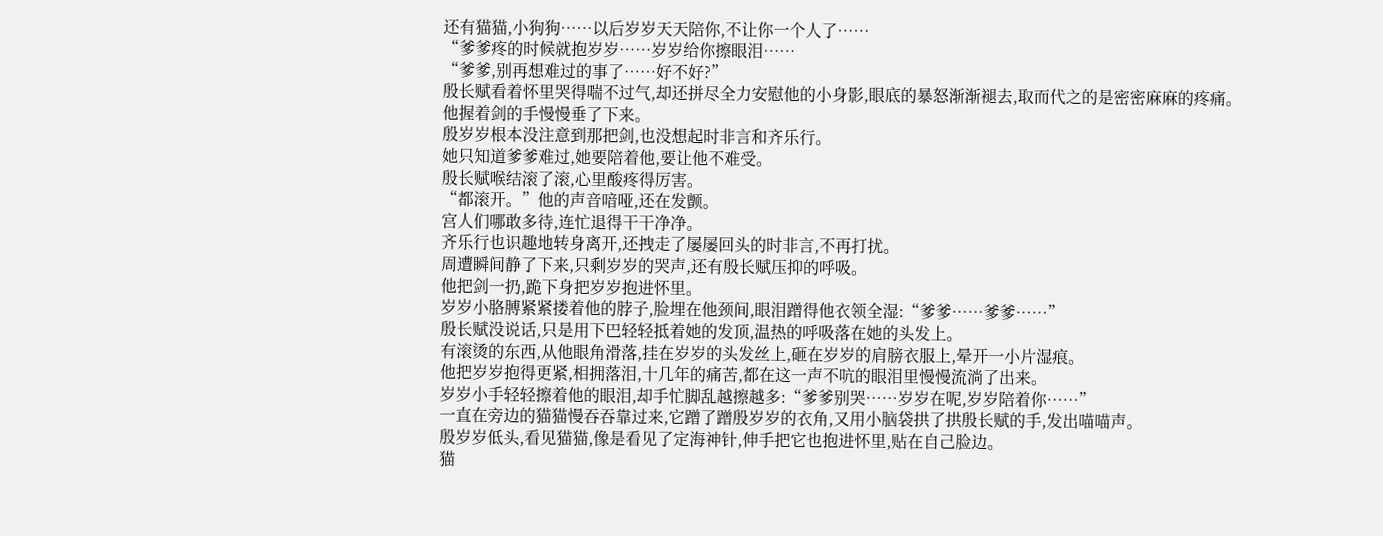还有猫猫,小狗狗……以后岁岁天天陪你,不让你一个人了……
“爹爹疼的时候就抱岁岁……岁岁给你擦眼泪……
“爹爹,别再想难过的事了……好不好?”
殷长赋看着怀里哭得喘不过气,却还拼尽全力安慰他的小身影,眼底的暴怒渐渐褪去,取而代之的是密密麻麻的疼痛。
他握着剑的手慢慢垂了下来。
殷岁岁根本没注意到那把剑,也没想起时非言和齐乐行。
她只知道爹爹难过,她要陪着他,要让他不难受。
殷长赋喉结滚了滚,心里酸疼得厉害。
“都滚开。”他的声音喑哑,还在发颤。
宫人们哪敢多待,连忙退得干干净净。
齐乐行也识趣地转身离开,还拽走了屡屡回头的时非言,不再打扰。
周遭瞬间静了下来,只剩岁岁的哭声,还有殷长赋压抑的呼吸。
他把剑一扔,跪下身把岁岁抱进怀里。
岁岁小胳膊紧紧搂着他的脖子,脸埋在他颈间,眼泪蹭得他衣领全湿:“爹爹……爹爹……”
殷长赋没说话,只是用下巴轻轻抵着她的发顶,温热的呼吸落在她的头发上。
有滚烫的东西,从他眼角滑落,挂在岁岁的头发丝上,砸在岁岁的肩膀衣服上,晕开一小片湿痕。
他把岁岁抱得更紧,相拥落泪,十几年的痛苦,都在这一声不吭的眼泪里慢慢流淌了出来。
岁岁小手轻轻擦着他的眼泪,却手忙脚乱越擦越多:“爹爹别哭……岁岁在呢,岁岁陪着你……”
一直在旁边的猫猫慢吞吞靠过来,它蹭了蹭殷岁岁的衣角,又用小脑袋拱了拱殷长赋的手,发出喵喵声。
殷岁岁低头,看见猫猫,像是看见了定海神针,伸手把它也抱进怀里,贴在自己脸边。
猫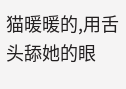猫暖暖的,用舌头舔她的眼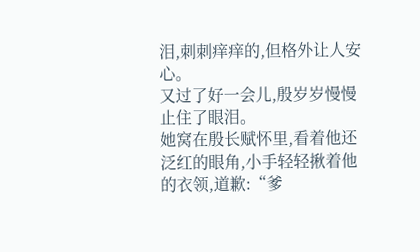泪,刺刺痒痒的,但格外让人安心。
又过了好一会儿,殷岁岁慢慢止住了眼泪。
她窝在殷长赋怀里,看着他还泛红的眼角,小手轻轻揪着他的衣领,道歉:“爹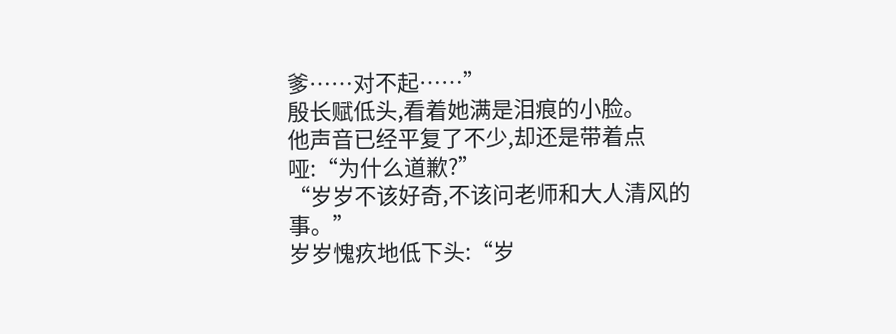爹……对不起……”
殷长赋低头,看着她满是泪痕的小脸。
他声音已经平复了不少,却还是带着点哑:“为什么道歉?”
“岁岁不该好奇,不该问老师和大人清风的事。”
岁岁愧疚地低下头:“岁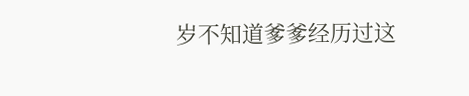岁不知道爹爹经历过这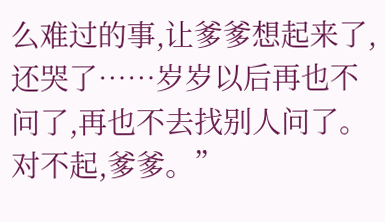么难过的事,让爹爹想起来了,还哭了……岁岁以后再也不问了,再也不去找别人问了。对不起,爹爹。”